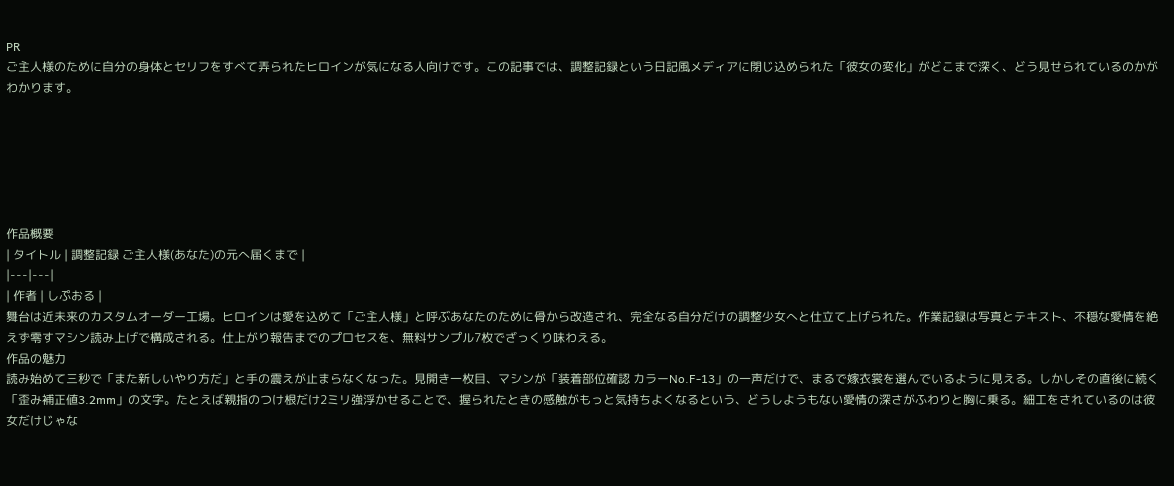PR
ご主人様のために自分の身体とセリフをすべて弄られたヒロインが気になる人向けです。この記事では、調整記録という日記風メディアに閉じ込められた「彼女の変化」がどこまで深く、どう見せられているのかがわかります。






作品概要
| タイトル | 調整記録 ご主人様(あなた)の元へ届くまで |
|---|---|
| 作者 | しぷおる |
舞台は近未来のカスタムオーダー工場。ヒロインは愛を込めて「ご主人様」と呼ぶあなたのために骨から改造され、完全なる自分だけの調整少女へと仕立て上げられた。作業記録は写真とテキスト、不穏な愛情を絶えず零すマシン読み上げで構成される。仕上がり報告までのプロセスを、無料サンプル7枚でざっくり味わえる。
作品の魅力
読み始めて三秒で「また新しいやり方だ」と手の震えが止まらなくなった。見開き一枚目、マシンが「装着部位確認 カラーNo.F-13」の一声だけで、まるで嫁衣裳を選んでいるように見える。しかしその直後に続く「歪み補正値3.2mm」の文字。たとえば親指のつけ根だけ2ミリ強浮かせることで、握られたときの感触がもっと気持ちよくなるという、どうしようもない愛情の深さがふわりと胸に乗る。細工をされているのは彼女だけじゃな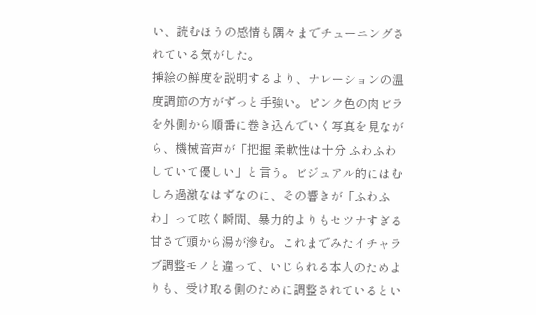い、読むほうの感情も隅々までチューニングされている気がした。
挿絵の鮮度を説明するより、ナレーションの温度調節の方がずっと手強い。ピンク色の肉ビラを外側から順番に巻き込んでいく写真を見ながら、機械音声が「把握 柔軟性は十分 ふわふわしていて優しい」と言う。ビジュアル的にはむしろ過激なはずなのに、その響きが「ふわふわ」って呟く瞬間、暴力的よりもセツナすぎる甘さで頭から湯が滲む。これまでみたイチャラブ調整モノと違って、いじられる本人のためよりも、受け取る側のために調整されているとい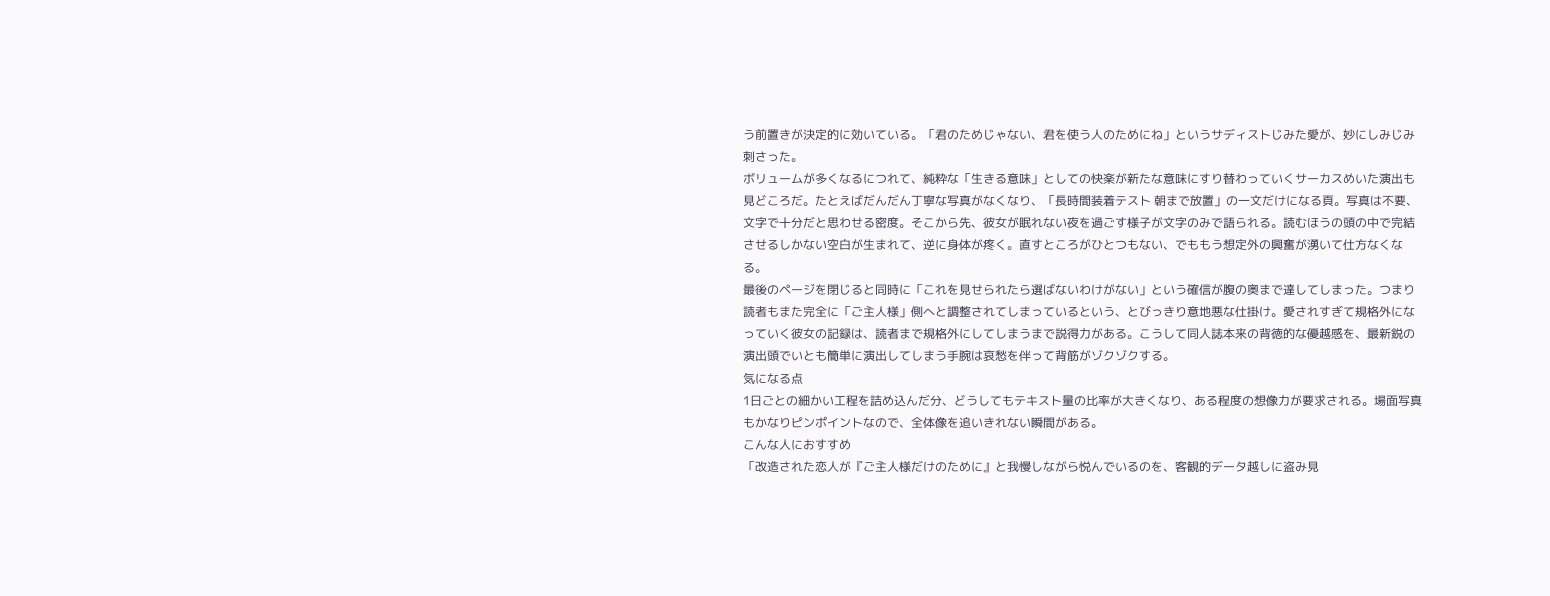う前置きが決定的に効いている。「君のためじゃない、君を使う人のためにね」というサディストじみた愛が、妙にしみじみ刺さった。
ボリュームが多くなるにつれて、純粋な「生きる意味」としての快楽が新たな意味にすり替わっていくサーカスめいた演出も見どころだ。たとえばだんだん丁寧な写真がなくなり、「長時間装着テスト 朝まで放置」の一文だけになる頁。写真は不要、文字で十分だと思わせる密度。そこから先、彼女が眠れない夜を過ごす様子が文字のみで語られる。読むほうの頭の中で完結させるしかない空白が生まれて、逆に身体が疼く。直すところがひとつもない、でももう想定外の興奮が湧いて仕方なくなる。
最後のページを閉じると同時に「これを見せられたら選ばないわけがない」という確信が腹の奥まで達してしまった。つまり読者もまた完全に「ご主人様」側へと調整されてしまっているという、とびっきり意地悪な仕掛け。愛されすぎて規格外になっていく彼女の記録は、読者まで規格外にしてしまうまで説得力がある。こうして同人誌本来の背徳的な優越感を、最新鋭の演出頭でいとも簡単に演出してしまう手腕は哀愁を伴って背筋がゾクゾクする。
気になる点
1日ごとの細かい工程を詰め込んだ分、どうしてもテキスト量の比率が大きくなり、ある程度の想像力が要求される。場面写真もかなりピンポイントなので、全体像を追いきれない瞬間がある。
こんな人におすすめ
「改造された恋人が『ご主人様だけのために』と我慢しながら悦んでいるのを、客観的データ越しに盗み見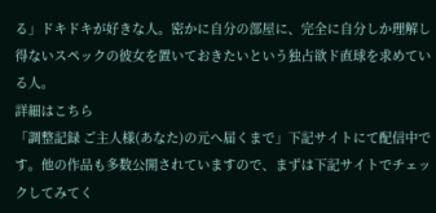る」ドキドキが好きな人。密かに自分の部屋に、完全に自分しか理解し得ないスペックの彼女を置いておきたいという独占欲ド直球を求めている人。
詳細はこちら
「調整記録 ご主人様(あなた)の元へ届くまで」下記サイトにて配信中です。他の作品も多数公開されていますので、まずは下記サイトでチェックしてみてく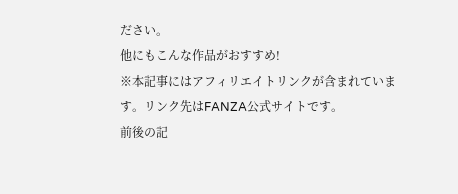ださい。
他にもこんな作品がおすすめ!
※本記事にはアフィリエイトリンクが含まれています。リンク先はFANZA公式サイトです。
前後の記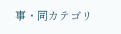事・同カテゴリ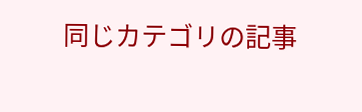同じカテゴリの記事